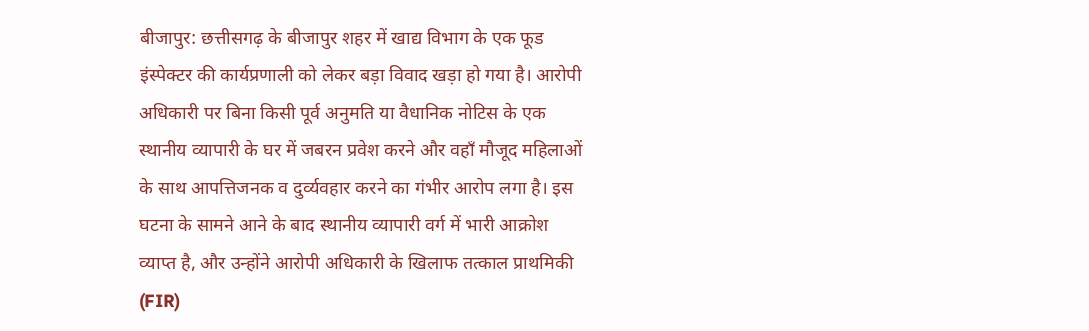बीजापुर: छत्तीसगढ़ के बीजापुर शहर में खाद्य विभाग के एक फूड इंस्पेक्टर की कार्यप्रणाली को लेकर बड़ा विवाद खड़ा हो गया है। आरोपी अधिकारी पर बिना किसी पूर्व अनुमति या वैधानिक नोटिस के एक स्थानीय व्यापारी के घर में जबरन प्रवेश करने और वहाँ मौजूद महिलाओं के साथ आपत्तिजनक व दुर्व्यवहार करने का गंभीर आरोप लगा है। इस घटना के सामने आने के बाद स्थानीय व्यापारी वर्ग में भारी आक्रोश व्याप्त है, और उन्होंने आरोपी अधिकारी के खिलाफ तत्काल प्राथमिकी (FIR)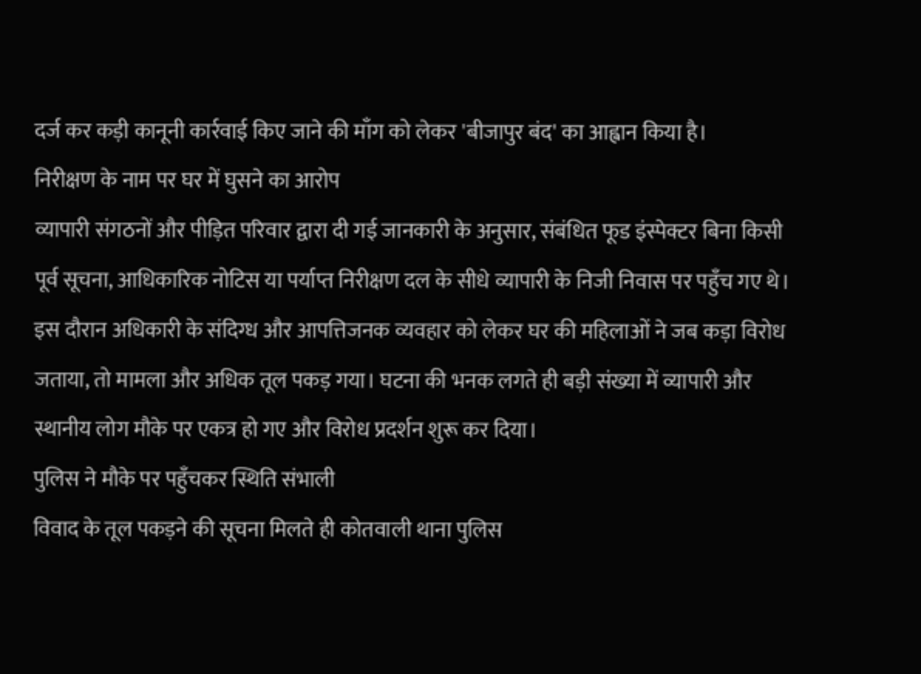दर्ज कर कड़ी कानूनी कार्रवाई किए जाने की माँग को लेकर 'बीजापुर बंद' का आह्वान किया है।
निरीक्षण के नाम पर घर में घुसने का आरोप
व्यापारी संगठनों और पीड़ित परिवार द्वारा दी गई जानकारी के अनुसार, संबंधित फूड इंस्पेक्टर बिना किसी पूर्व सूचना, आधिकारिक नोटिस या पर्याप्त निरीक्षण दल के सीधे व्यापारी के निजी निवास पर पहुँच गए थे। इस दौरान अधिकारी के संदिग्ध और आपत्तिजनक व्यवहार को लेकर घर की महिलाओं ने जब कड़ा विरोध जताया, तो मामला और अधिक तूल पकड़ गया। घटना की भनक लगते ही बड़ी संख्या में व्यापारी और स्थानीय लोग मौके पर एकत्र हो गए और विरोध प्रदर्शन शुरू कर दिया।
पुलिस ने मौके पर पहुँचकर स्थिति संभाली
विवाद के तूल पकड़ने की सूचना मिलते ही कोतवाली थाना पुलिस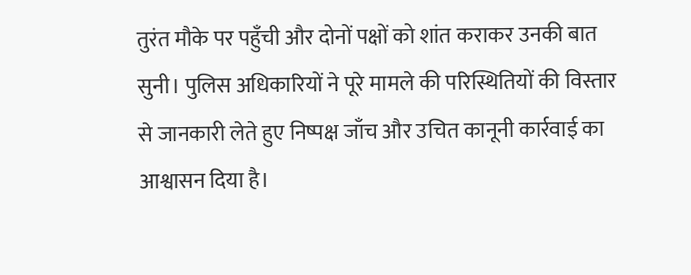तुरंत मौके पर पहुँची और दोनों पक्षों को शांत कराकर उनकी बात सुनी। पुलिस अधिकारियों ने पूरे मामले की परिस्थितियों की विस्तार से जानकारी लेते हुए निष्पक्ष जाँच और उचित कानूनी कार्रवाई का आश्वासन दिया है।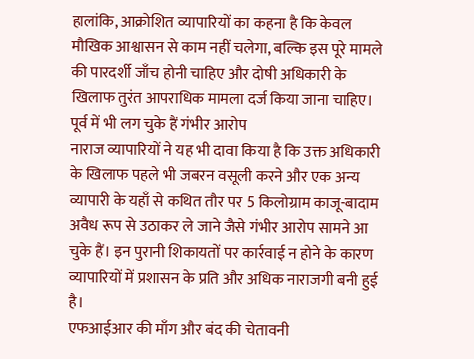हालांकि, आक्रोशित व्यापारियों का कहना है कि केवल मौखिक आश्वासन से काम नहीं चलेगा, बल्कि इस पूरे मामले की पारदर्शी जाँच होनी चाहिए और दोषी अधिकारी के खिलाफ तुरंत आपराधिक मामला दर्ज किया जाना चाहिए।
पूर्व में भी लग चुके हैं गंभीर आरोप
नाराज व्यापारियों ने यह भी दावा किया है कि उक्त अधिकारी के खिलाफ पहले भी जबरन वसूली करने और एक अन्य व्यापारी के यहाँ से कथित तौर पर 5 किलोग्राम काजू-बादाम अवैध रूप से उठाकर ले जाने जैसे गंभीर आरोप सामने आ चुके हैं। इन पुरानी शिकायतों पर कार्रवाई न होने के कारण व्यापारियों में प्रशासन के प्रति और अधिक नाराजगी बनी हुई है।
एफआईआर की माँग और बंद की चेतावनी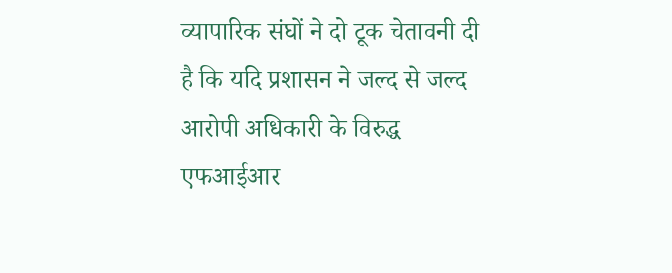व्यापारिक संघों ने दो टूक चेतावनी दी है कि यदि प्रशासन ने जल्द से जल्द आरोपी अधिकारी के विरुद्ध एफआईआर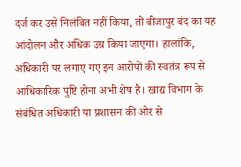दर्ज कर उसे निलंबित नहीं किया, तो बीजापुर बंद का यह आंदोलन और अधिक उग्र किया जाएगा। हालांकि, अधिकारी पर लगाए गए इन आरोपों की स्वतंत्र रूप से आधिकारिक पुष्टि होना अभी शेष है। खाद्य विभाग के संबंधित अधिकारी या प्रशासन की ओर से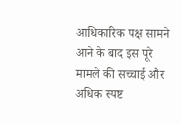आधिकारिक पक्ष सामने आने के बाद इस पूरे मामले की सच्चाई और अधिक स्पष्ट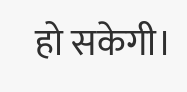हो सकेगी।